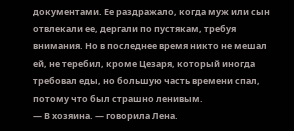документами. Ее раздражало, когда муж или сын отвлекали ее, дергали по пустякам, требуя внимания. Но в последнее время никто не мешал ей, не теребил, кроме Цезаря, который иногда требовал еды, но большую часть времени спал, потому что был страшно ленивым.
— В хозяина. — говорила Лена.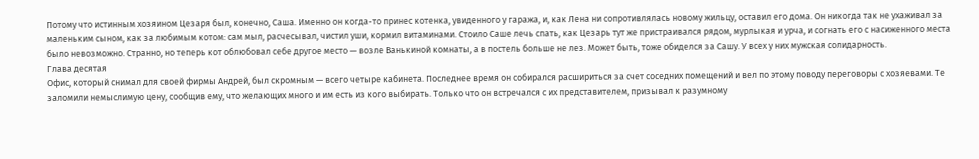Потому что истинным хозяином Цезаря был, конечно, Саша. Именно он когда-то принес котенка, увиденного у гаража, и, как Лена ни сопротивлялась новому жильцу, оставил его дома. Он никогда так не ухаживал за маленьким сыном, как за любимым котом: сам мыл, расчесывал, чистил уши, кормил витаминами. Стоило Саше лечь спать, как Цезарь тут же пристраивался рядом, мурлыкая и урча, и согнать его с насиженного места было невозможно. Странно, но теперь кот облюбовал себе другое место — возле Ванькиной комнаты, а в постель больше не лез. Может быть, тоже обиделся за Сашу. У всех у них мужская солидарность.
Глава десятая
Офис, который снимал для своей фирмы Андрей, был скромным — всего четыре кабинета. Последнее время он собирался расшириться за счет соседних помещений и вел по этому поводу переговоры с хозяевами. Те заломили немыслимую цену, сообщив ему, что желающих много и им есть из кого выбирать. Только что он встречался с их представителем, призывал к разумному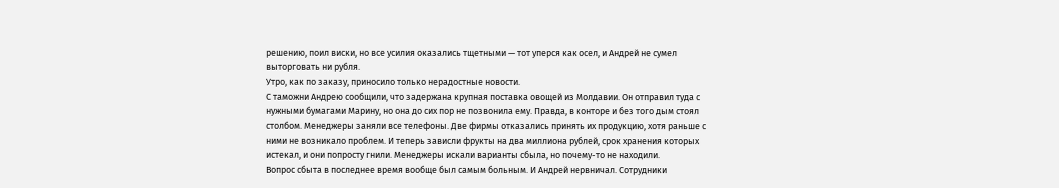решению, поил виски, но все усилия оказались тщетными — тот уперся как осел, и Андрей не сумел выторговать ни рубля.
Утро, как по заказу, приносило только нерадостные новости.
С таможни Андрею сообщили, что задержана крупная поставка овощей из Молдавии. Он отправил туда с нужными бумагами Марину, но она до сих пор не позвонила ему. Правда, в конторе и без того дым стоял столбом. Менеджеры заняли все телефоны. Две фирмы отказались принять их продукцию, хотя раньше с ними не возникало проблем. И теперь зависли фрукты на два миллиона рублей, срок хранения которых истекал, и они попросту гнили. Менеджеры искали варианты сбыла, но почему-то не находили.
Вопрос сбыта в последнее время вообще был самым больным. И Андрей нервничал. Сотрудники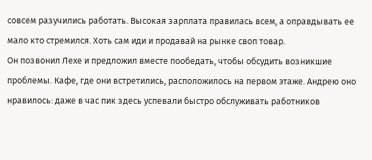совсем разучились работать. Высокая зарплата правилась всем, а оправдывать ее мало кто стремился. Хоть сам иди и продавай на рынке своп товар.
Он позвонил Лехе и предложил вместе пообедать, чтобы обсудить возникшие проблемы. Кафе, где они встретились, расположилось на первом этаже. Андрею оно нравилось: даже в час пик здесь успевали быстро обслуживать работников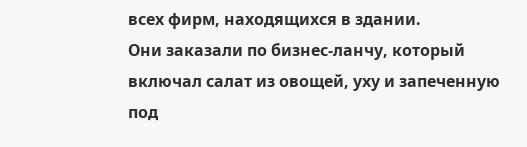всех фирм, находящихся в здании.
Они заказали по бизнес-ланчу, который включал салат из овощей, уху и запеченную под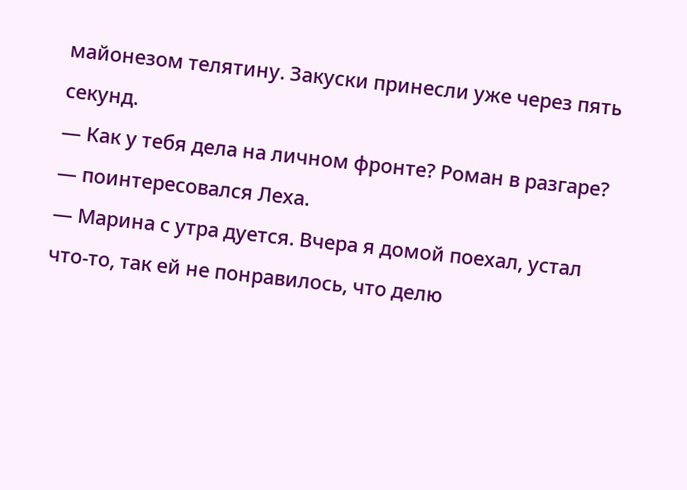майонезом телятину. Закуски принесли уже через пять секунд.
— Как у тебя дела на личном фронте? Роман в разгаре? — поинтересовался Леха.
— Марина с утра дуется. Вчера я домой поехал, устал что-то, так ей не понравилось, что делю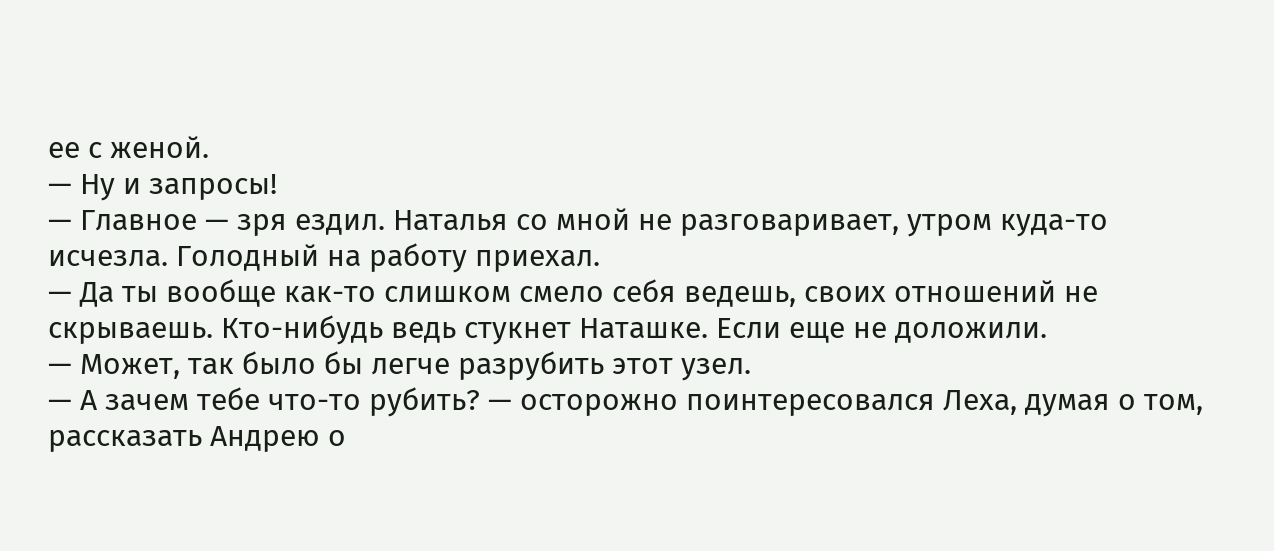ее с женой.
— Ну и запросы!
— Главное — зря ездил. Наталья со мной не разговаривает, утром куда-то исчезла. Голодный на работу приехал.
— Да ты вообще как-то слишком смело себя ведешь, своих отношений не скрываешь. Кто-нибудь ведь стукнет Наташке. Если еще не доложили.
— Может, так было бы легче разрубить этот узел.
— А зачем тебе что-то рубить? — осторожно поинтересовался Леха, думая о том, рассказать Андрею о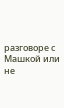разговоре с Машкой или не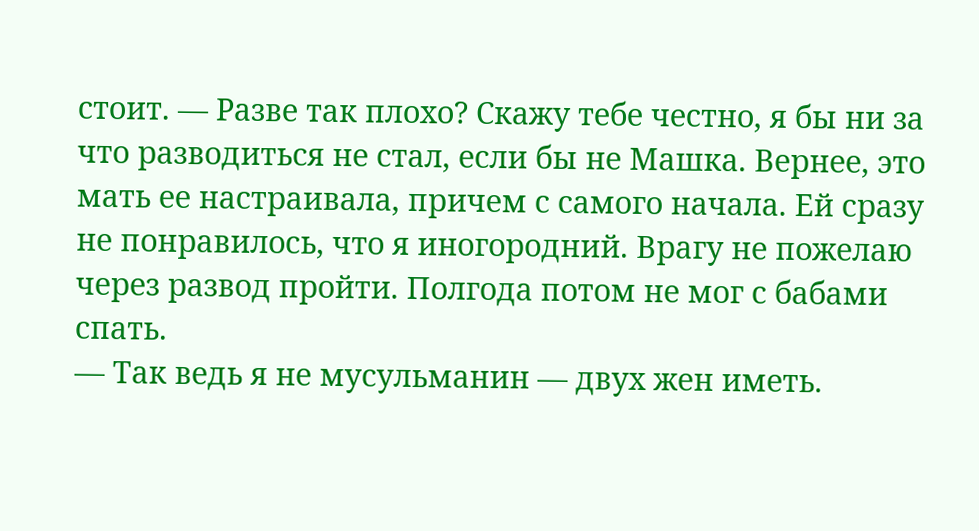стоит. — Разве так плохо? Скажу тебе честно, я бы ни за что разводиться не стал, если бы не Машка. Вернее, это мать ее настраивала, причем с самого начала. Ей сразу не понравилось, что я иногородний. Врагу не пожелаю через развод пройти. Полгода потом не мог с бабами спать.
— Так ведь я не мусульманин — двух жен иметь.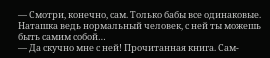— Смотри, конечно, сам. Только бабы все одинаковые. Наташка ведь нормальный человек, с ней ты можешь быть самим собой…
— Да скучно мне с ней! Прочитанная книга. Сам-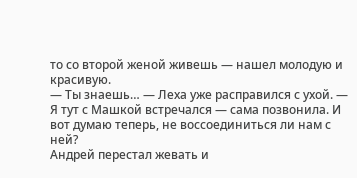то со второй женой живешь — нашел молодую и красивую.
— Ты знаешь… — Леха уже расправился с ухой. — Я тут с Машкой встречался — сама позвонила. И вот думаю теперь, не воссоединиться ли нам с ней?
Андрей перестал жевать и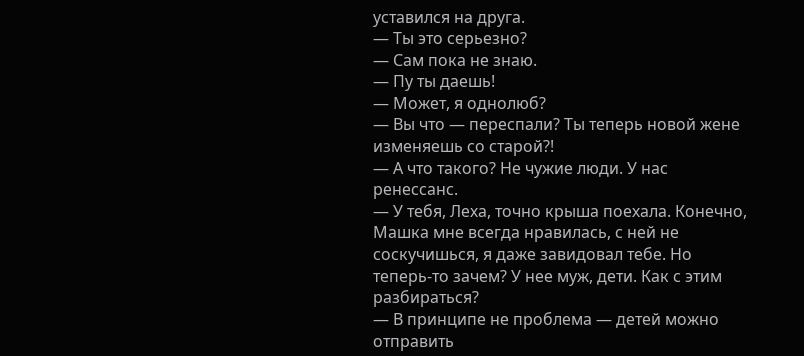уставился на друга.
— Ты это серьезно?
— Сам пока не знаю.
— Пу ты даешь!
— Может, я однолюб?
— Вы что — переспали? Ты теперь новой жене изменяешь со старой?!
— А что такого? Не чужие люди. У нас ренессанс.
— У тебя, Леха, точно крыша поехала. Конечно, Машка мне всегда нравилась, с ней не соскучишься, я даже завидовал тебе. Но теперь-то зачем? У нее муж, дети. Как с этим разбираться?
— В принципе не проблема — детей можно отправить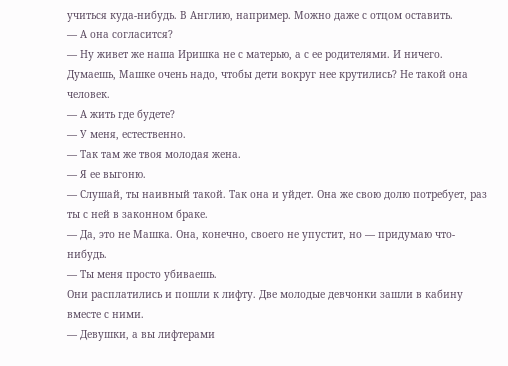учиться куда-нибудь. В Англию, например. Можно даже с отцом оставить.
— А она согласится?
— Ну живет же наша Иришка не с матерью, а с ее родителями. И ничего. Думаешь, Машке очень надо, чтобы дети вокруг нее крутились? Не такой она человек.
— А жить где будете?
— У меня, естественно.
— Так там же твоя молодая жена.
— Я ее выгоню.
— Слушай, ты наивный такой. Так она и уйдет. Она же свою долю потребует, раз ты с ней в законном браке.
— Да, это не Машка. Она, конечно, своего не упустит, но — придумаю что-нибудь.
— Ты меня просто убиваешь.
Они расплатились и пошли к лифту. Две молодые девчонки зашли в кабину вместе с ними.
— Девушки, а вы лифтерами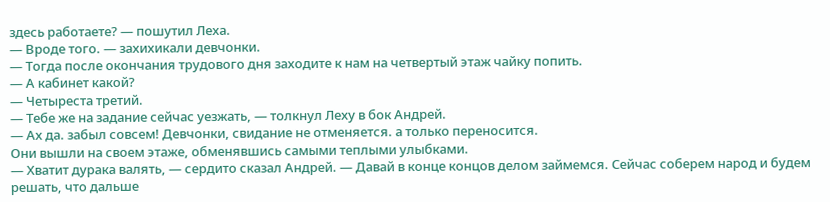здесь работаете? — пошутил Леха.
— Вроде того. — захихикали девчонки.
— Тогда после окончания трудового дня заходите к нам на четвертый этаж чайку попить.
— А кабинет какой?
— Четыреста третий.
— Тебе же на задание сейчас уезжать, — толкнул Леху в бок Андрей.
— Ах да. забыл совсем! Девчонки, свидание не отменяется. а только переносится.
Они вышли на своем этаже, обменявшись самыми теплыми улыбками.
— Хватит дурака валять, — сердито сказал Андрей. — Давай в конце концов делом займемся. Сейчас соберем народ и будем решать, что дальше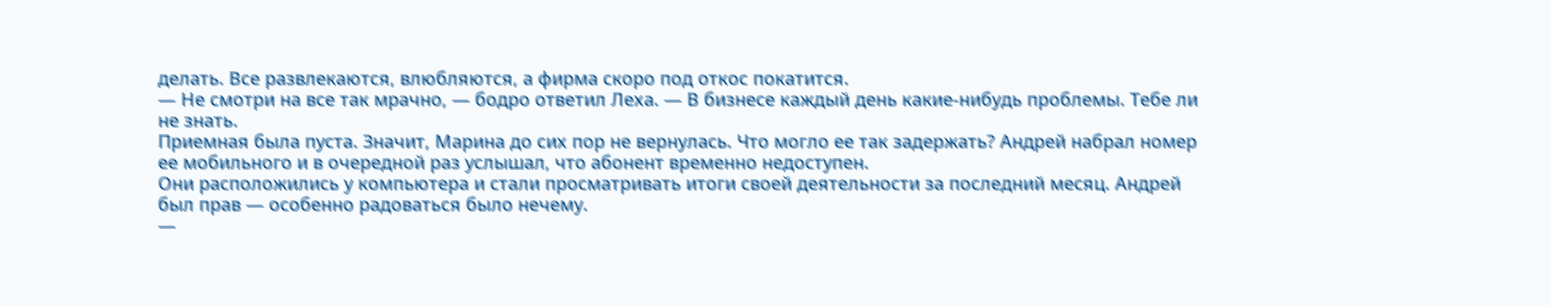делать. Все развлекаются, влюбляются, а фирма скоро под откос покатится.
— Не смотри на все так мрачно, — бодро ответил Леха. — В бизнесе каждый день какие-нибудь проблемы. Тебе ли не знать.
Приемная была пуста. Значит, Марина до сих пор не вернулась. Что могло ее так задержать? Андрей набрал номер ее мобильного и в очередной раз услышал, что абонент временно недоступен.
Они расположились у компьютера и стали просматривать итоги своей деятельности за последний месяц. Андрей был прав — особенно радоваться было нечему.
—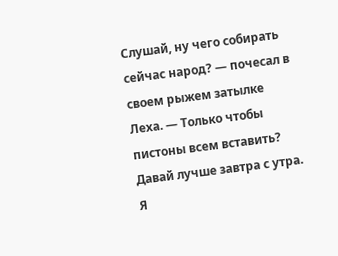Слушай, ну чего собирать сейчас народ? — почесал в своем рыжем затылке Леха. — Только чтобы пистоны всем вставить? Давай лучше завтра с утра. Я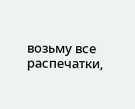возьму все распечатки,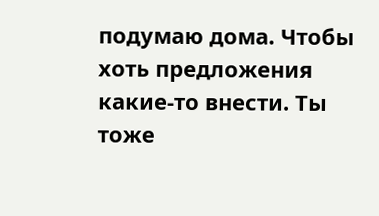подумаю дома. Чтобы хоть предложения какие-то внести. Ты тоже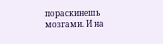пораскинешь мозгами. И на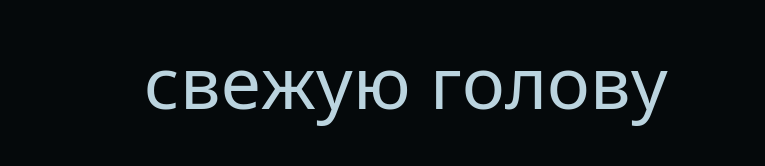свежую голову